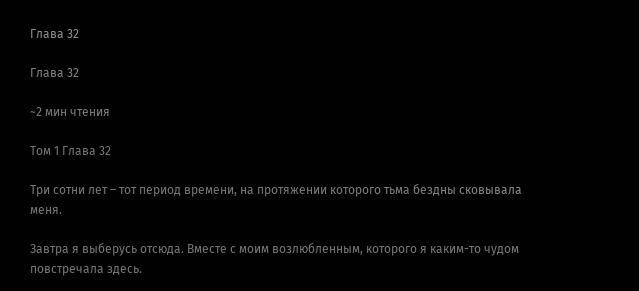Глава 32

Глава 32

~2 мин чтения

Том 1 Глава 32

Три сотни лет – тот период времени, на протяжении которого тьма бездны сковывала меня.

Завтра я выберусь отсюда. Вместе с моим возлюбленным, которого я каким-то чудом повстречала здесь.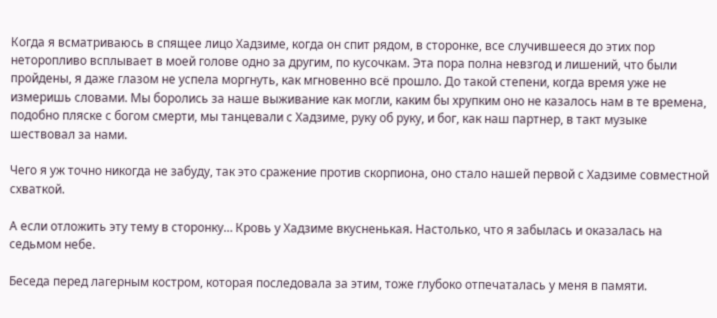Когда я всматриваюсь в спящее лицо Хадзиме, когда он спит рядом, в сторонке, все случившееся до этих пор неторопливо всплывает в моей голове одно за другим, по кусочкам. Эта пора полна невзгод и лишений, что были пройдены, я даже глазом не успела моргнуть, как мгновенно всё прошло. До такой степени, когда время уже не измеришь словами. Мы боролись за наше выживание как могли, каким бы хрупким оно не казалось нам в те времена, подобно пляске с богом смерти, мы танцевали с Хадзиме, руку об руку, и бог, как наш партнер, в такт музыке шествовал за нами.

Чего я уж точно никогда не забуду, так это сражение против скорпиона, оно стало нашей первой с Хадзиме совместной схваткой.

А если отложить эту тему в сторонку… Кровь у Хадзиме вкусненькая. Настолько, что я забылась и оказалась на седьмом небе.

Беседа перед лагерным костром, которая последовала за этим, тоже глубоко отпечаталась у меня в памяти.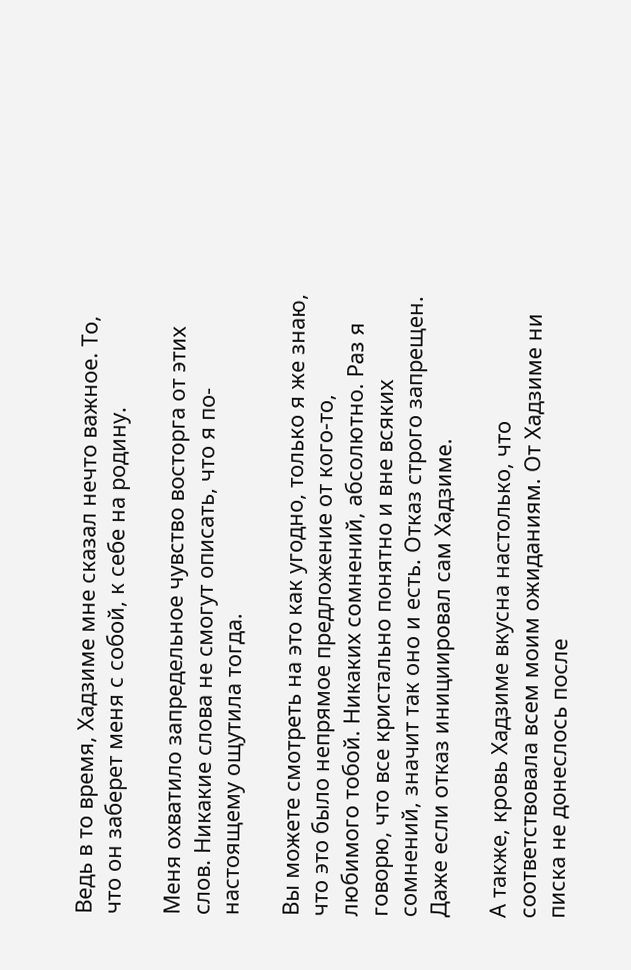Ведь в то время, Хадзиме мне сказал нечто важное. То, что он заберет меня с собой, к себе на родину.

Меня охватило запредельное чувство восторга от этих слов. Никакие слова не смогут описать, что я по-настоящему ощутила тогда.

Вы можете смотреть на это как угодно, только я же знаю, что это было непрямое предложение от кого-то, любимого тобой. Никаких сомнений, абсолютно. Раз я говорю, что все кристально понятно и вне всяких сомнений, значит так оно и есть. Отказ строго запрещен. Даже если отказ инициировал сам Хадзиме.

А также, кровь Хадзиме вкусна настолько, что соответствовала всем моим ожиданиям. От Хадзиме ни писка не донеслось после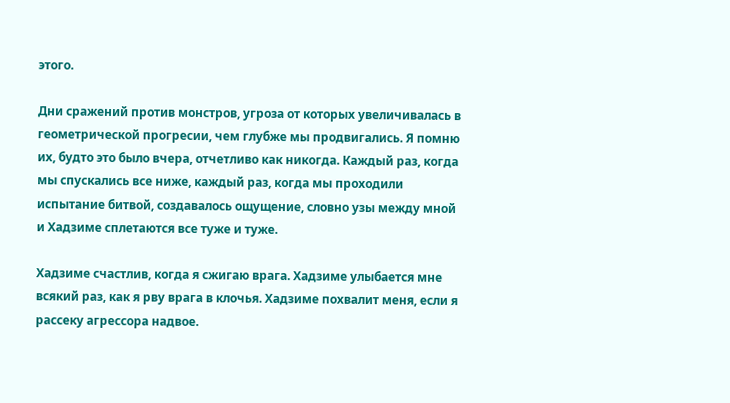этого.

Дни сражений против монстров, угроза от которых увеличивалась в геометрической прогресии, чем глубже мы продвигались. Я помню их, будто это было вчера, отчетливо как никогда. Каждый раз, когда мы спускались все ниже, каждый раз, когда мы проходили испытание битвой, создавалось ощущение, словно узы между мной и Хадзиме сплетаются все туже и туже.

Хадзиме счастлив, когда я сжигаю врага. Хадзиме улыбается мне всякий раз, как я рву врага в клочья. Хадзиме похвалит меня, если я рассеку агрессора надвое.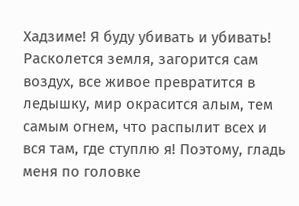Хадзиме! Я буду убивать и убивать! Расколется земля, загорится сам воздух, все живое превратится в ледышку, мир окрасится алым, тем самым огнем, что распылит всех и вся там, где ступлю я! Поэтому, гладь меня по головке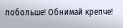побольше! Обнимай крепче!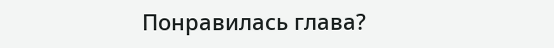Понравилась глава?